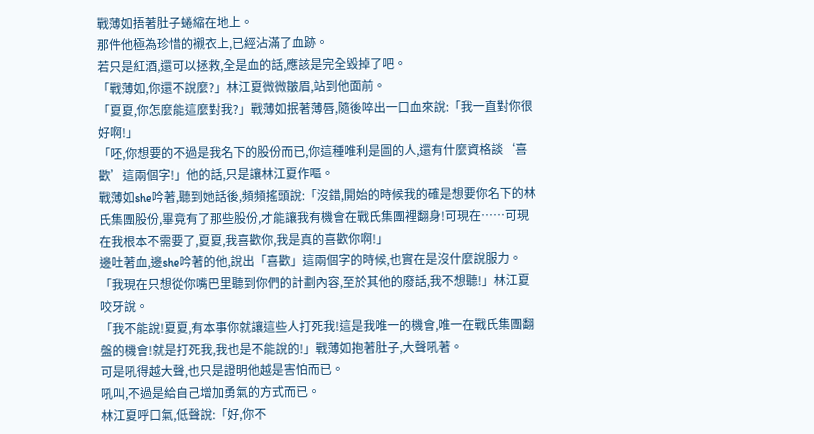戰薄如捂著肚子蜷縮在地上。
那件他極為珍惜的襯衣上,已經沾滿了血跡。
若只是紅酒,還可以拯救,全是血的話,應該是完全毀掉了吧。
「戰薄如,你還不說麼?」林江夏微微皺眉,站到他面前。
「夏夏,你怎麼能這麼對我?」戰薄如抿著薄唇,隨後啐出一口血來說:「我一直對你很好啊!」
「呸,你想要的不過是我名下的股份而已,你這種唯利是圖的人,還有什麼資格談‘喜歡’這兩個字!」他的話,只是讓林江夏作嘔。
戰薄如she吟著,聽到她話後,頻頻搖頭說:「沒錯,開始的時候我的確是想要你名下的林氏集團股份,畢竟有了那些股份,才能讓我有機會在戰氏集團裡翻身!可現在……可現在我根本不需要了,夏夏,我喜歡你,我是真的喜歡你啊!」
邊吐著血,邊she吟著的他,說出「喜歡」這兩個字的時候,也實在是沒什麼說服力。
「我現在只想從你嘴巴里聽到你們的計劃內容,至於其他的廢話,我不想聽!」林江夏咬牙說。
「我不能說!夏夏,有本事你就讓這些人打死我!這是我唯一的機會,唯一在戰氏集團翻盤的機會!就是打死我,我也是不能說的!」戰薄如抱著肚子,大聲吼著。
可是吼得越大聲,也只是證明他越是害怕而已。
吼叫,不過是給自己增加勇氣的方式而已。
林江夏呼口氣,低聲說:「好,你不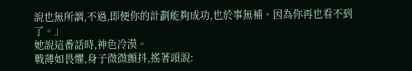說也無所謂,不過,即便你的計劃能夠成功,也於事無補。因為你再也看不到了。」
她說這番話時,神色冷漠。
戰薄如畏懼,身子微微顫抖,搖著頭說: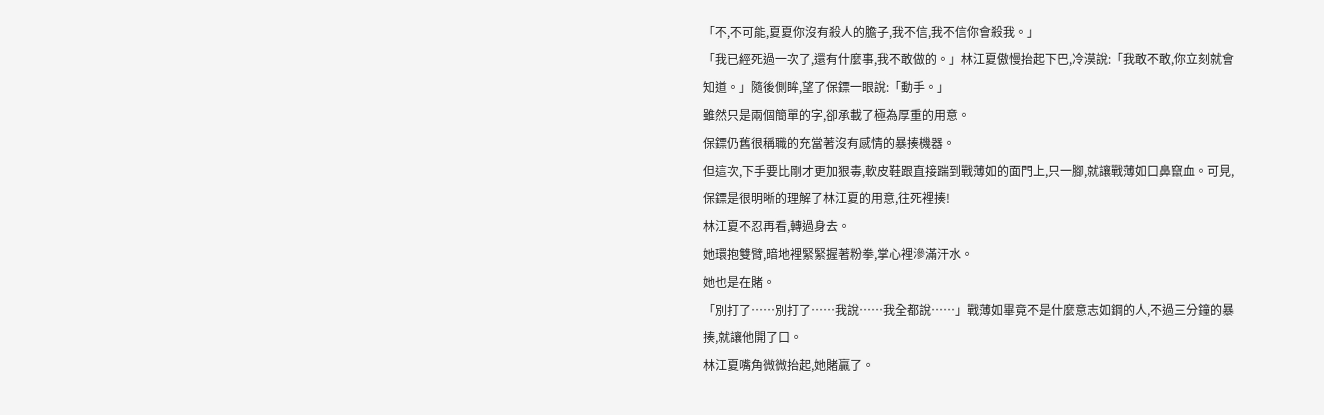「不,不可能,夏夏你沒有殺人的膽子,我不信,我不信你會殺我。」
「我已經死過一次了,還有什麼事,我不敢做的。」林江夏傲慢抬起下巴,冷漠說:「我敢不敢,你立刻就會知道。」隨後側眸,望了保鏢一眼說:「動手。」
雖然只是兩個簡單的字,卻承載了極為厚重的用意。
保鏢仍舊很稱職的充當著沒有感情的暴揍機器。
但這次,下手要比剛才更加狠毒,軟皮鞋跟直接踹到戰薄如的面門上,只一腳,就讓戰薄如口鼻竄血。可見,保鏢是很明晰的理解了林江夏的用意,往死裡揍!
林江夏不忍再看,轉過身去。
她環抱雙臂,暗地裡緊緊握著粉拳,掌心裡滲滿汗水。
她也是在賭。
「別打了……別打了……我說……我全都說……」戰薄如畢竟不是什麼意志如鋼的人,不過三分鐘的暴揍,就讓他開了口。
林江夏嘴角微微抬起,她賭贏了。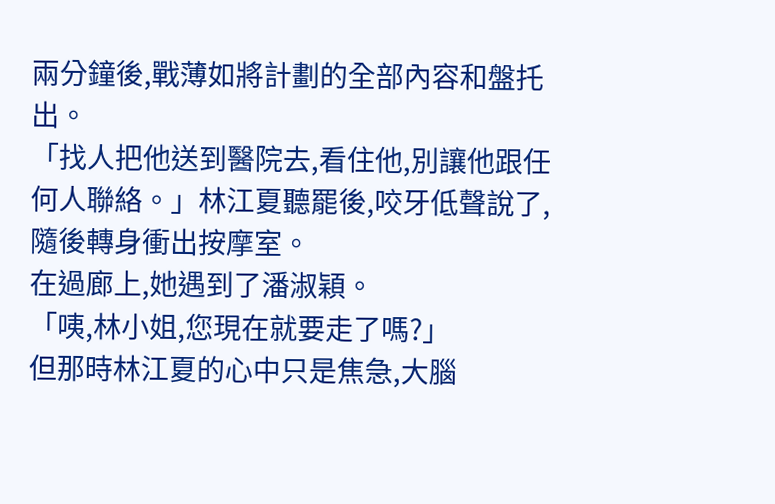兩分鐘後,戰薄如將計劃的全部內容和盤托出。
「找人把他送到醫院去,看住他,別讓他跟任何人聯絡。」林江夏聽罷後,咬牙低聲說了,隨後轉身衝出按摩室。
在過廊上,她遇到了潘淑穎。
「咦,林小姐,您現在就要走了嗎?」
但那時林江夏的心中只是焦急,大腦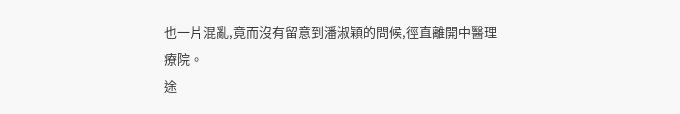也一片混亂,竟而沒有留意到潘淑穎的問候,徑直離開中醫理療院。
途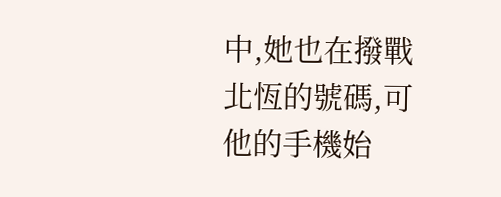中,她也在撥戰北恆的號碼,可他的手機始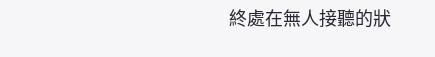終處在無人接聽的狀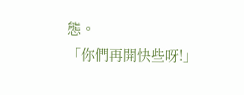態。
「你們再開快些呀!」